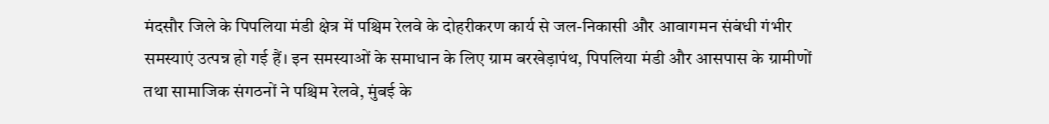मंदसौर जिले के पिपलिया मंडी क्षेत्र में पश्चिम रेलवे के दोहरीकरण कार्य से जल-निकासी और आवागमन संबंधी गंभीर समस्याएं उत्पन्न हो गई हैं। इन समस्याओं के समाधान के लिए ग्राम बरखेड़ापंथ, पिपलिया मंडी और आसपास के ग्रामीणों तथा सामाजिक संगठनों ने पश्चिम रेलवे, मुंबई के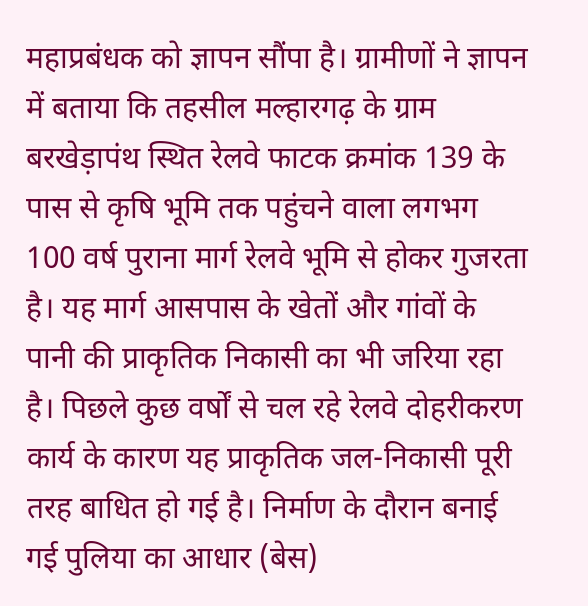महाप्रबंधक को ज्ञापन सौंपा है। ग्रामीणों ने ज्ञापन में बताया कि तहसील मल्हारगढ़ के ग्राम बरखेड़ापंथ स्थित रेलवे फाटक क्रमांक 139 के पास से कृषि भूमि तक पहुंचने वाला लगभग 100 वर्ष पुराना मार्ग रेलवे भूमि से होकर गुजरता है। यह मार्ग आसपास के खेतों और गांवों के पानी की प्राकृतिक निकासी का भी जरिया रहा है। पिछले कुछ वर्षों से चल रहे रेलवे दोहरीकरण कार्य के कारण यह प्राकृतिक जल-निकासी पूरी तरह बाधित हो गई है। निर्माण के दौरान बनाई गई पुलिया का आधार (बेस)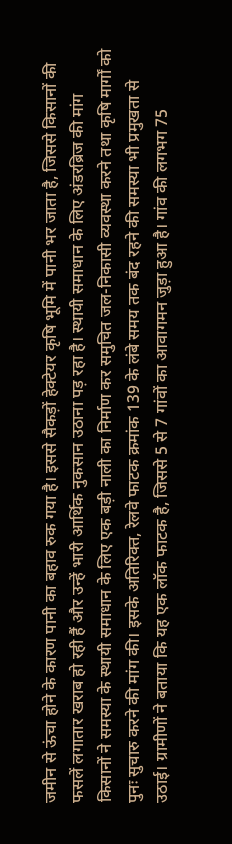जमीन से ऊंचा होने के कारण पानी का बहाव रुक गया है। इससे सैकड़ों हेक्टेयर कृषि भूमि में पानी भर जाता है, जिससे किसानों की फसलें लगातार खराब हो रही हैं और उन्हें भारी आर्थिक नुकसान उठाना पड़ रहा है। स्थायी समाधान के लिए अंडरब्रिज की मांग
किसानों ने समस्या के स्थायी समाधान के लिए एक बड़ी नाली का निर्माण कर समुचित जल-निकासी व्यवस्था करने तथा कृषि मार्गों को पुनः सुचारु करने की मांग की। इसके अतिरिक्त, रेलवे फाटक क्रमांक 139 के लंबे समय तक बंद रहने की समस्या भी प्रमुखता से उठाई। ग्रामीणों ने बताया कि यह एक लॉक फाटक है, जिससे 5 से 7 गांवों का आवागमन जुड़ा हुआ है। गांव की लगभग 75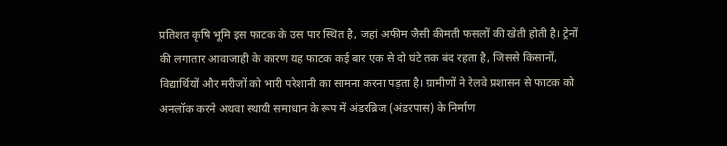प्रतिशत कृषि भूमि इस फाटक के उस पार स्थित है, जहां अफीम जैसी कीमती फसलों की खेती होती है। ट्रेनों की लगातार आवाजाही के कारण यह फाटक कई बार एक से दो घंटे तक बंद रहता है, जिससे किसानों, विद्यार्थियों और मरीजों को भारी परेशानी का सामना करना पड़ता है। ग्रामीणों ने रेलवे प्रशासन से फाटक को अनलॉक करने अथवा स्थायी समाधान के रूप में अंडरब्रिज (अंडरपास) के निर्माण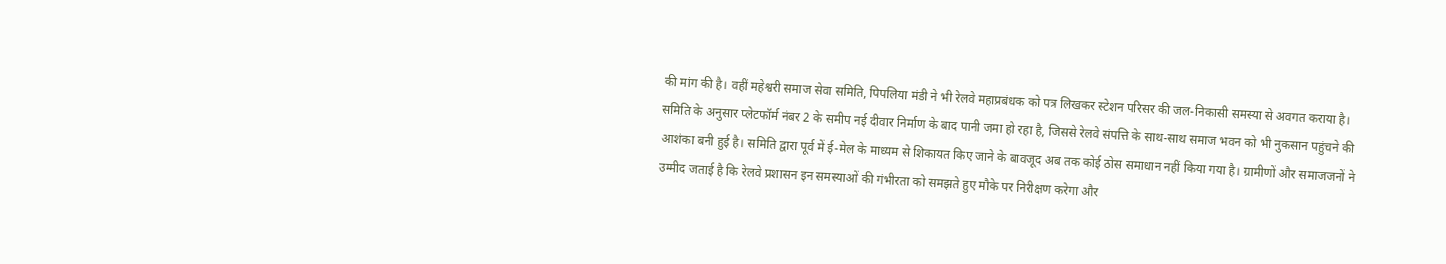की मांग की है। वहीं महेश्वरी समाज सेवा समिति, पिपलिया मंडी ने भी रेलवे महाप्रबंधक को पत्र लिखकर स्टेशन परिसर की जल-निकासी समस्या से अवगत कराया है। समिति के अनुसार प्लेटफॉर्म नंबर 2 के समीप नई दीवार निर्माण के बाद पानी जमा हो रहा है, जिससे रेलवे संपत्ति के साथ-साथ समाज भवन को भी नुकसान पहुंचने की आशंका बनी हुई है। समिति द्वारा पूर्व में ई-मेल के माध्यम से शिकायत किए जाने के बावजूद अब तक कोई ठोस समाधान नहीं किया गया है। ग्रामीणों और समाजजनों ने उम्मीद जताई है कि रेलवे प्रशासन इन समस्याओं की गंभीरता को समझते हुए मौके पर निरीक्षण करेगा और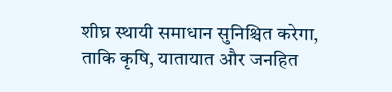शीघ्र स्थायी समाधान सुनिश्चित करेगा, ताकि कृषि, यातायात और जनहित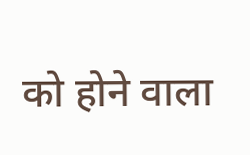को होने वाला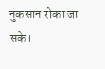नुकसान रोका जा सके।